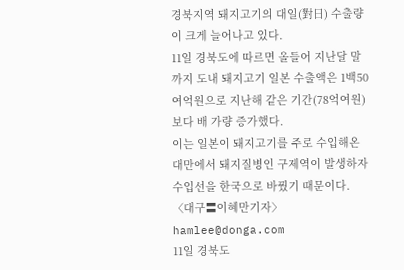경북지역 돼지고기의 대일(對日) 수출량이 크게 늘어나고 있다.
11일 경북도에 따르면 올들어 지난달 말까지 도내 돼지고기 일본 수출액은 1백50여억원으로 지난해 같은 기간(78억여원)보다 배 가량 증가했다.
이는 일본이 돼지고기를 주로 수입해온 대만에서 돼지질병인 구제역이 발생하자 수입선을 한국으로 바꿨기 때문이다.
〈대구〓이혜만기자〉hamlee@donga.com
11일 경북도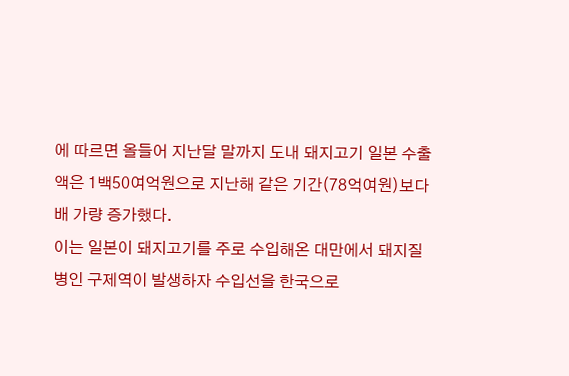에 따르면 올들어 지난달 말까지 도내 돼지고기 일본 수출액은 1백50여억원으로 지난해 같은 기간(78억여원)보다 배 가량 증가했다.
이는 일본이 돼지고기를 주로 수입해온 대만에서 돼지질병인 구제역이 발생하자 수입선을 한국으로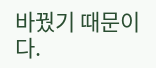바꿨기 때문이다.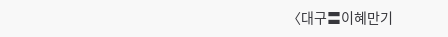〈대구〓이혜만기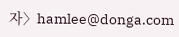자〉hamlee@donga.com